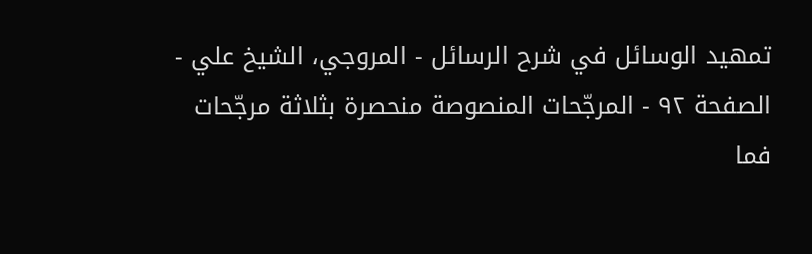تمهيد الوسائل في شرح الرسائل - المروجي، الشيخ علي - الصفحة ٩٢ - المرجّحات المنصوصة منحصرة بثلاثة مرجّحات
فما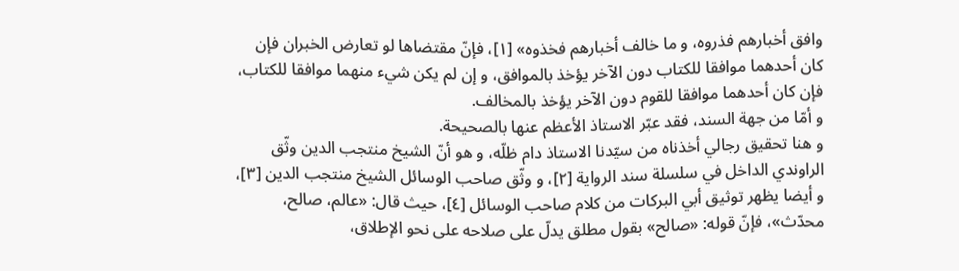وافق أخبارهم فذروه، و ما خالف أخبارهم فخذوه» [١]، فإنّ مقتضاها لو تعارض الخبران فإن كان أحدهما موافقا للكتاب دون الآخر يؤخذ بالموافق، و إن لم يكن شيء منهما موافقا للكتاب، فإن كان أحدهما موافقا للقوم دون الآخر يؤخذ بالمخالف.
و أمّا من جهة السند، فقد عبّر الاستاذ الأعظم عنها بالصحيحة.
و هنا تحقيق رجالي أخذناه من سيّدنا الاستاذ دام ظلّه، و هو أنّ الشيخ منتجب الدين وثّق الراوندي الداخل في سلسلة سند الرواية [٢]، و وثّق صاحب الوسائل الشيخ منتجب الدين [٣]، و أيضا يظهر توثيق أبي البركات من كلام صاحب الوسائل [٤]، حيث قال: «عالم، صالح، محدّث»، فإنّ قوله: «صالح» بقول مطلق يدلّ على صلاحه على نحو الإطلاق،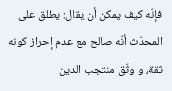فإنّه كيف يمكن أن يقال: يطلق على المحدّث أنّه صالح مع عدم إحراز كونه ثقة، و وثّق منتجب الدين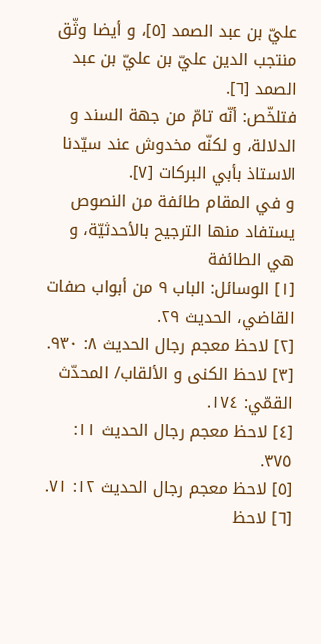عليّ بن عبد الصمد [٥]، و أيضا وثّق منتجب الدين عليّ بن عليّ بن عبد الصمد [٦].
فتلخّص: أنّه تامّ من جهة السند و الدلالة، و لكنّه مخدوش عند سيّدنا الاستاذ بأبي البركات [٧].
و في المقام طائفة من النصوص يستفاد منها الترجيح بالأحدثيّة، و هي الطائفة
[١] الوسائل: الباب ٩ من أبواب صفات القاضي، الحديث ٢٩.
[٢] لاحظ معجم رجال الحديث ٨: ٩٣٠.
[٣] لاحظ الكنى و الألقاب/ المحدّث القمّي: ١٧٤.
[٤] لاحظ معجم رجال الحديث ١١: ٣٧٥.
[٥] لاحظ معجم رجال الحديث ١٢: ٧١.
[٦] لاحظ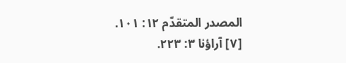المصدر المتقدّم ١٢: ١٠١.
[٧] آراؤنا ٣: ٢٢٣.